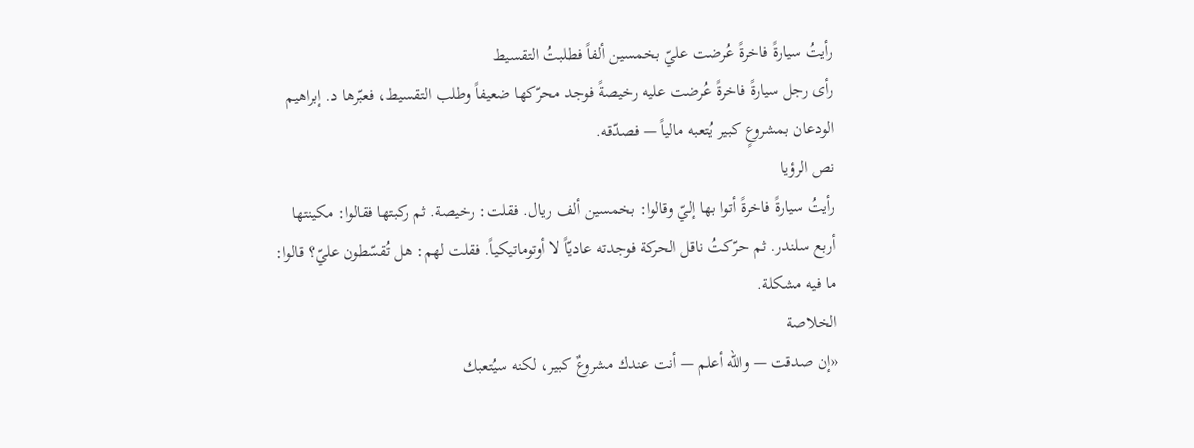رأيتُ سيارةً فاخرةً عُرضت عليّ بخمسين ألفاً فطلبتُ التقسيط
رأى رجل سيارةً فاخرةً عُرضت عليه رخيصةً فوجد محرّكها ضعيفاً وطلب التقسيط، فعبّرها د. إبراهيم الودعان بمشروعٍ كبير يُتعبه مالياً — فصدّقه.
نص الرؤيا
رأيتُ سيارةً فاخرةً أتوا بها إليّ وقالوا: بخمسين ألف ريال. فقلت: رخيصة. ثم ركبتها فقالوا: مكينتها أربع سلندر. ثم حرّكتُ ناقل الحركة فوجدته عاديّاً لا أوتوماتيكياً. فقلت لهم: هل تُقسّطون عليّ؟ قالوا: ما فيه مشكلة.
الخلاصة
«إن صدقت — والله أعلم — أنت عندك مشروعٌ كبير، لكنه سيُتعبك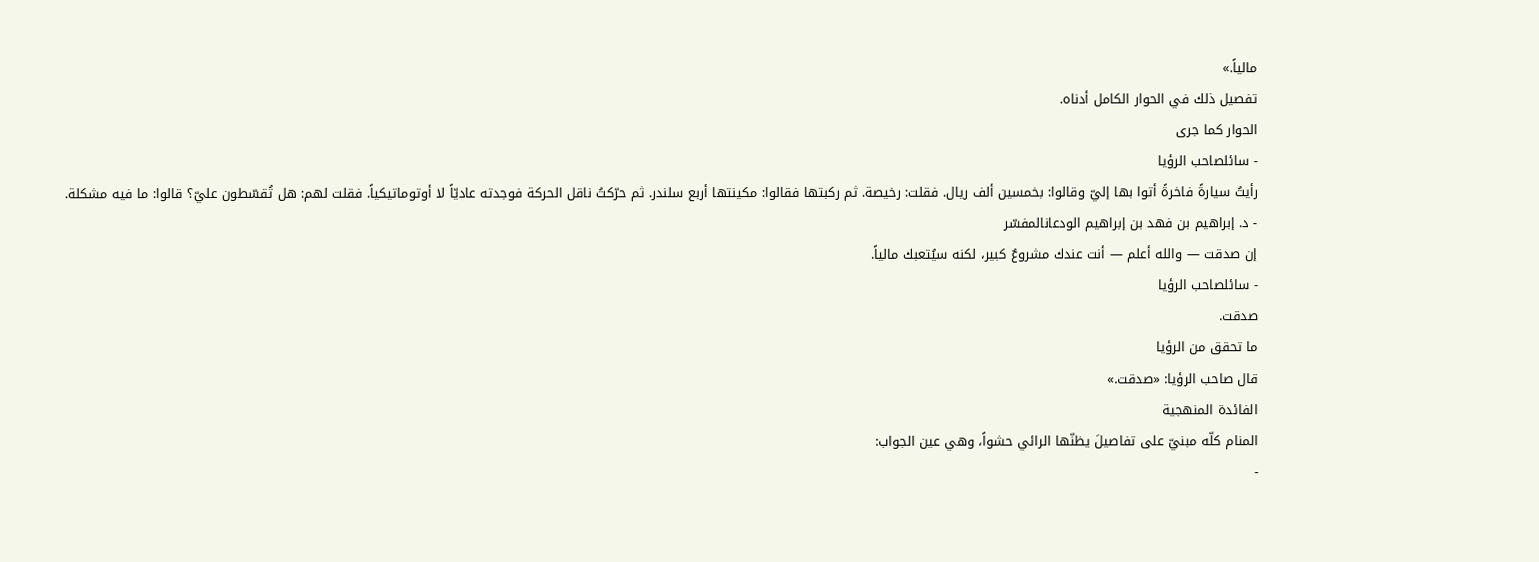مالياً.»
تفصيل ذلك في الحوار الكامل أدناه.
الحوار كما جرى
- سائلصاحب الرؤيا
رأيتُ سيارةً فاخرةً أتوا بها إليّ وقالوا: بخمسين ألف ريال. فقلت: رخيصة. ثم ركبتها فقالوا: مكينتها أربع سلندر. ثم حرّكتُ ناقل الحركة فوجدته عاديّاً لا أوتوماتيكياً. فقلت لهم: هل تُقسّطون عليّ؟ قالوا: ما فيه مشكلة.
- د. إبراهيم بن فهد بن إبراهيم الودعانالمفسّر
إن صدقت — والله أعلم — أنت عندك مشروعٌ كبير، لكنه سيُتعبك مالياً.
- سائلصاحب الرؤيا
صدقت.
ما تحقق من الرؤيا
قال صاحب الرؤيا: «صدقت.»
الفائدة المنهجية
المنام كلّه مبنيّ على تفاصيلَ يظنّها الرائي حشواً، وهي عين الجواب:
-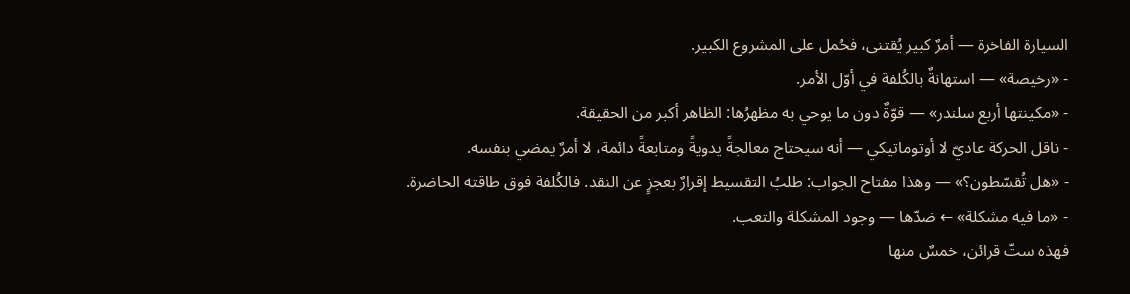السيارة الفاخرة — أمرٌ كبير يُقتنى، فحُمل على المشروع الكبير.
- «رخيصة» — استهانةٌ بالكُلفة في أوّل الأمر.
- «مكينتها أربع سلندر» — قوّةٌ دون ما يوحي به مظهرُها: الظاهر أكبر من الحقيقة.
- ناقل الحركة عاديّ لا أوتوماتيكي — أنه سيحتاج معالجةً يدويةً ومتابعةً دائمة، لا أمرٌ يمضي بنفسه.
- «هل تُقسّطون؟» — وهذا مفتاح الجواب: طلبُ التقسيط إقرارٌ بعجزٍ عن النقد. فالكُلفة فوق طاقته الحاضرة.
- «ما فيه مشكلة» ← ضدّها — وجود المشكلة والتعب.
فهذه ستّ قرائن، خمسٌ منها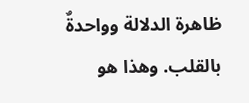ظاهرة الدلالة وواحدةٌ بالقلب. وهذا هو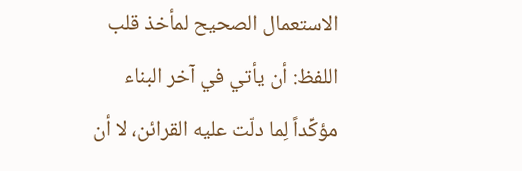الاستعمال الصحيح لمأخذ قلب اللفظ: أن يأتي في آخر البناء مؤكِّداً لِما دلّت عليه القرائن، لا أن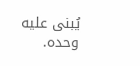يُبنى عليه وحده.